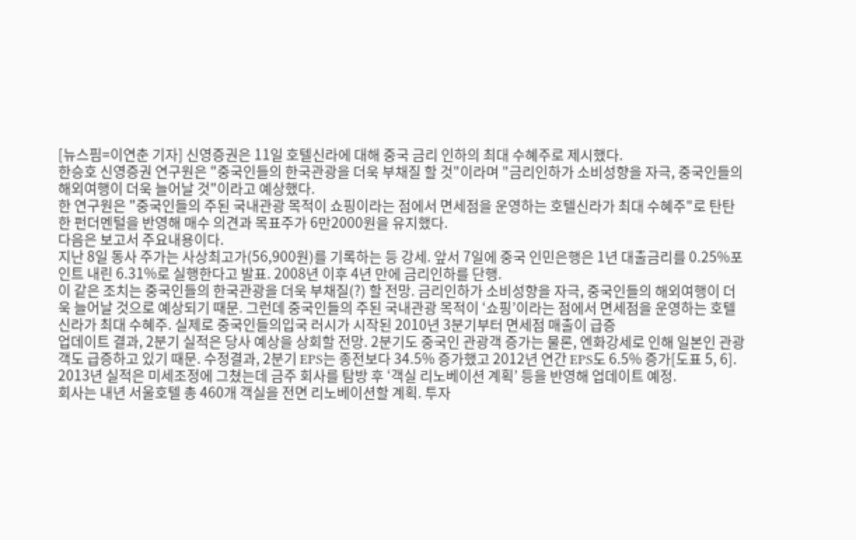[뉴스핌=이연춘 기자] 신영증권은 11일 호텔신라에 대해 중국 금리 인하의 최대 수혜주로 제시했다.
한승호 신영증권 연구원은 "중국인들의 한국관광을 더욱 부채질 할 것"이라며 "금리인하가 소비성향을 자극, 중국인들의 해외여행이 더욱 늘어날 것"이라고 예상했다.
한 연구원은 "중국인들의 주된 국내관광 목적이 쇼핑이라는 점에서 면세점을 운영하는 호텔신라가 최대 수혜주"로 탄탄한 펀더멘털을 반영해 매수 의견과 목표주가 6만2000원을 유지했다.
다음은 보고서 주요내용이다.
지난 8일 동사 주가는 사상최고가(56,900원)를 기록하는 등 강세. 앞서 7일에 중국 인민은행은 1년 대출금리를 0.25%포인트 내린 6.31%로 실행한다고 발표. 2008년 이후 4년 만에 금리인하를 단행.
이 같은 조치는 중국인들의 한국관광을 더욱 부채질(?) 할 전망. 금리인하가 소비성향을 자극, 중국인들의 해외여행이 더욱 늘어날 것으로 예상되기 때문. 그런데 중국인들의 주된 국내관광 목적이 ‘쇼핑’이라는 점에서 면세점을 운영하는 호텔신라가 최대 수혜주. 실제로 중국인들의입국 러시가 시작된 2010년 3분기부터 면세점 매출이 급증
업데이트 결과, 2분기 실적은 당사 예상을 상회할 전망. 2분기도 중국인 관광객 증가는 물론, 엔화강세로 인해 일본인 관광객도 급증하고 있기 때문. 수정결과, 2분기 EPS는 종전보다 34.5% 증가했고 2012년 연간 EPS도 6.5% 증가[도표 5, 6]. 2013년 실적은 미세조정에 그쳤는데 금주 회사를 탐방 후 ‘객실 리노베이션 계획’ 등을 반영해 업데이트 예정.
회사는 내년 서울호텔 총 460개 객실을 전면 리노베이션할 계획. 투자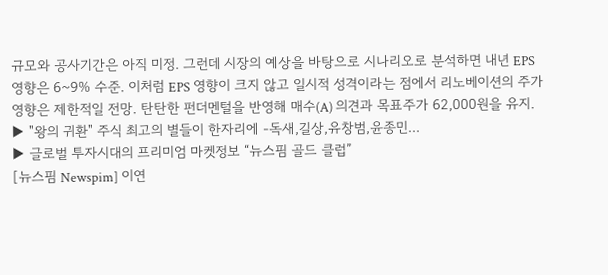규모와 공사기간은 아직 미정. 그런데 시장의 예상을 바탕으로 시나리오로 분석하면 내년 EPS 영향은 6~9% 수준. 이처럼 EPS 영향이 크지 않고 일시적 성격이라는 점에서 리노베이션의 주가영향은 제한적일 전망. 탄탄한 펀더멘털을 반영해 매수(A) 의견과 목표주가 62,000원을 유지.
▶ "왕의 귀환" 주식 최고의 별들이 한자리에 -독새,길상,유창범,윤종민...
▶ 글로벌 투자시대의 프리미엄 마켓정보 “뉴스핌 골드 클럽”
[뉴스핌 Newspim] 이연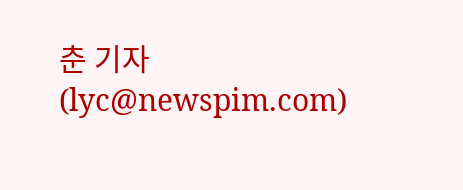춘 기자 (lyc@newspim.com)